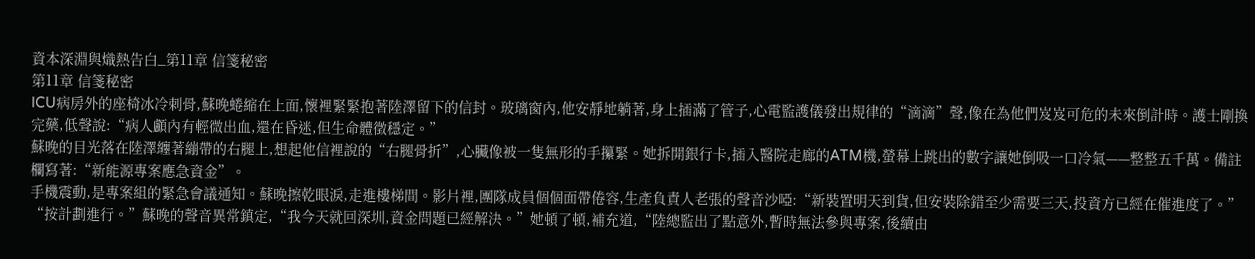資本深淵與熾熱告白_第11章 信箋秘密
第11章 信箋秘密
ICU病房外的座椅冰冷刺骨,蘇晚蜷縮在上面,懷裡緊緊抱著陸澤留下的信封。玻璃窗內,他安靜地躺著,身上插滿了管子,心電監護儀發出規律的“滴滴”聲,像在為他們岌岌可危的未來倒計時。護士剛換完藥,低聲說:“病人顱內有輕微出血,還在昏迷,但生命體徵穩定。”
蘇晚的目光落在陸澤纏著繃帶的右腿上,想起他信裡說的“右腿骨折”,心臟像被一隻無形的手攥緊。她拆開銀行卡,插入醫院走廊的ATM機,螢幕上跳出的數字讓她倒吸一口冷氣——整整五千萬。備註欄寫著:“新能源專案應急資金”。
手機震動,是專案組的緊急會議通知。蘇晚擦乾眼淚,走進樓梯間。影片裡,團隊成員個個面帶倦容,生產負責人老張的聲音沙啞:“新裝置明天到貨,但安裝除錯至少需要三天,投資方已經在催進度了。”
“按計劃進行。”蘇晚的聲音異常鎮定,“我今天就回深圳,資金問題已經解決。”她頓了頓,補充道,“陸總監出了點意外,暫時無法參與專案,後續由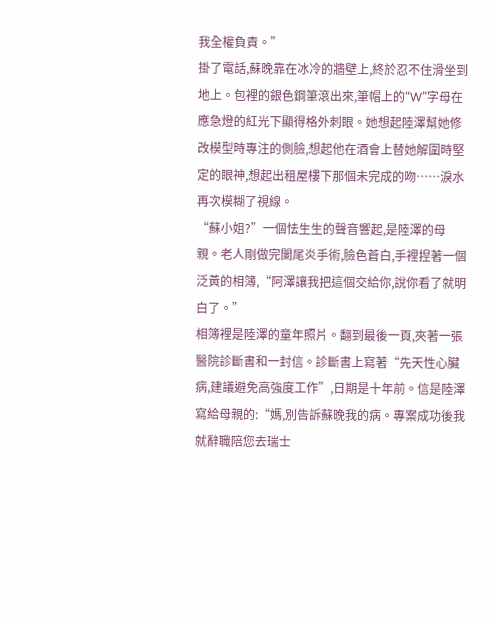我全權負責。”
掛了電話,蘇晚靠在冰冷的牆壁上,終於忍不住滑坐到地上。包裡的銀色鋼筆滾出來,筆帽上的“W”字母在應急燈的紅光下顯得格外刺眼。她想起陸澤幫她修改模型時專注的側臉,想起他在酒會上替她解圍時堅定的眼神,想起出租屋樓下那個未完成的吻……淚水再次模糊了視線。
“蘇小姐?”一個怯生生的聲音響起,是陸澤的母親。老人剛做完闌尾炎手術,臉色蒼白,手裡捏著一個泛黃的相簿,“阿澤讓我把這個交給你,說你看了就明白了。”
相簿裡是陸澤的童年照片。翻到最後一頁,夾著一張醫院診斷書和一封信。診斷書上寫著“先天性心臟病,建議避免高強度工作”,日期是十年前。信是陸澤寫給母親的:“媽,別告訴蘇晚我的病。專案成功後我就辭職陪您去瑞士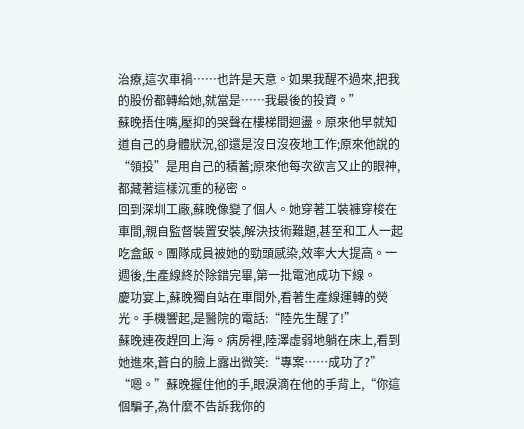治療,這次車禍……也許是天意。如果我醒不過來,把我的股份都轉給她,就當是……我最後的投資。”
蘇晚捂住嘴,壓抑的哭聲在樓梯間迴盪。原來他早就知道自己的身體狀況,卻還是沒日沒夜地工作;原來他說的“領投”是用自己的積蓄;原來他每次欲言又止的眼神,都藏著這樣沉重的秘密。
回到深圳工廠,蘇晚像變了個人。她穿著工裝褲穿梭在車間,親自監督裝置安裝,解決技術難題,甚至和工人一起吃盒飯。團隊成員被她的勁頭感染,效率大大提高。一週後,生產線終於除錯完畢,第一批電池成功下線。
慶功宴上,蘇晚獨自站在車間外,看著生產線運轉的熒光。手機響起,是醫院的電話:“陸先生醒了!”
蘇晚連夜趕回上海。病房裡,陸澤虛弱地躺在床上,看到她進來,蒼白的臉上露出微笑:“專案……成功了?”
“嗯。”蘇晚握住他的手,眼淚滴在他的手背上,“你這個騙子,為什麼不告訴我你的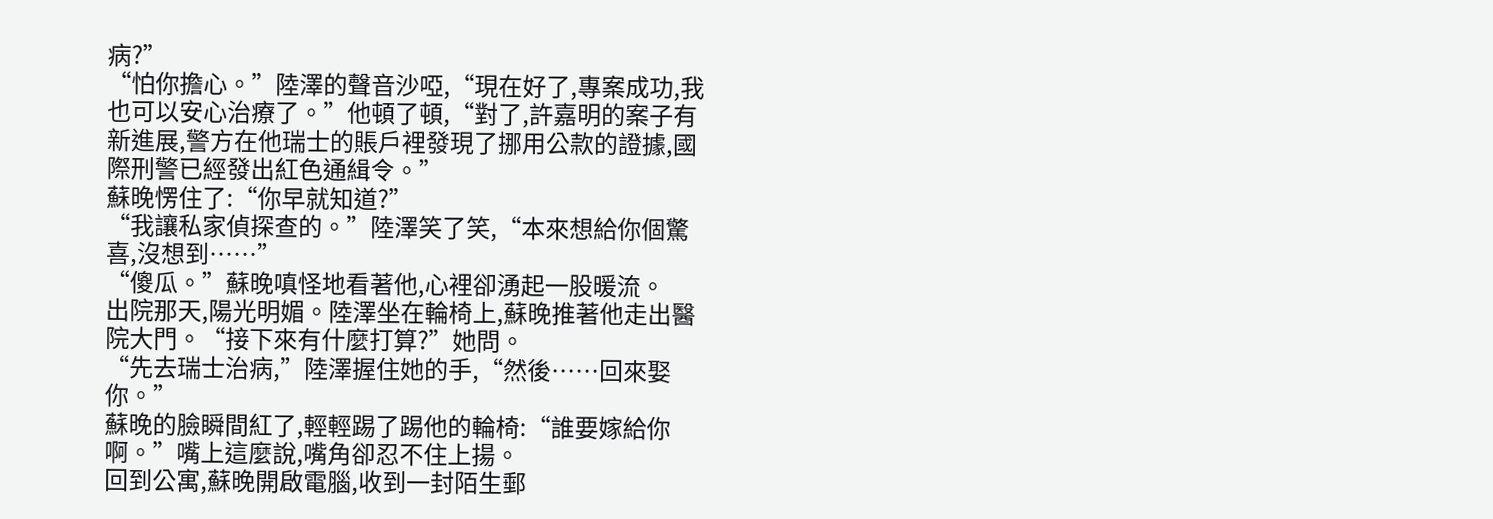病?”
“怕你擔心。”陸澤的聲音沙啞,“現在好了,專案成功,我也可以安心治療了。”他頓了頓,“對了,許嘉明的案子有新進展,警方在他瑞士的賬戶裡發現了挪用公款的證據,國際刑警已經發出紅色通緝令。”
蘇晚愣住了:“你早就知道?”
“我讓私家偵探查的。”陸澤笑了笑,“本來想給你個驚喜,沒想到……”
“傻瓜。”蘇晚嗔怪地看著他,心裡卻湧起一股暖流。
出院那天,陽光明媚。陸澤坐在輪椅上,蘇晚推著他走出醫院大門。“接下來有什麼打算?”她問。
“先去瑞士治病,”陸澤握住她的手,“然後……回來娶你。”
蘇晚的臉瞬間紅了,輕輕踢了踢他的輪椅:“誰要嫁給你啊。”嘴上這麼說,嘴角卻忍不住上揚。
回到公寓,蘇晚開啟電腦,收到一封陌生郵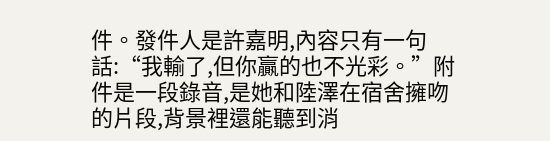件。發件人是許嘉明,內容只有一句話:“我輸了,但你贏的也不光彩。”附件是一段錄音,是她和陸澤在宿舍擁吻的片段,背景裡還能聽到消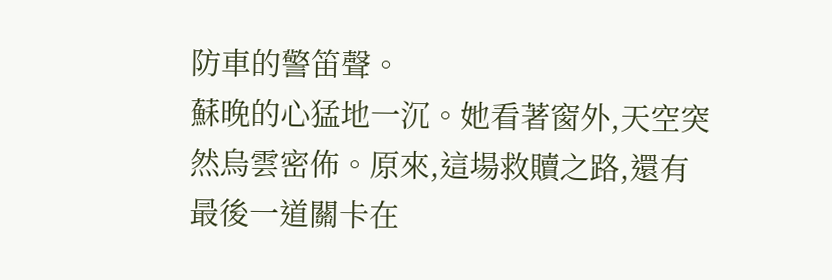防車的警笛聲。
蘇晚的心猛地一沉。她看著窗外,天空突然烏雲密佈。原來,這場救贖之路,還有最後一道關卡在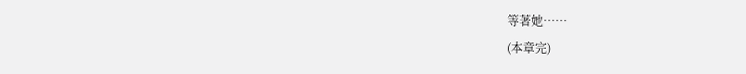等著她……
(本章完)